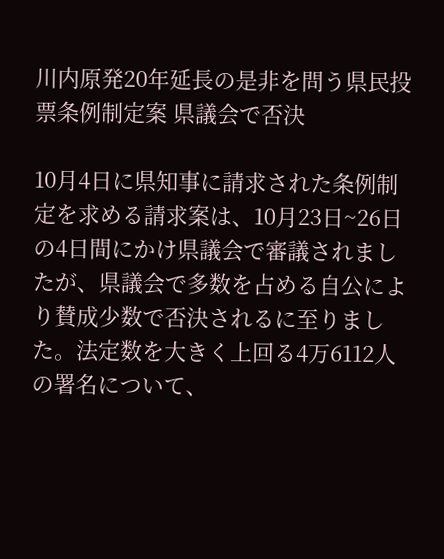川内原発20年延長の是非を問う県民投票条例制定案 県議会で否決

10月4日に県知事に請求された条例制定を求める請求案は、10月23日~26日の4日間にかけ県議会で審議されましたが、県議会で多数を占める自公により賛成少数で否決されるに至りました。法定数を大きく上回る4万6112人の署名について、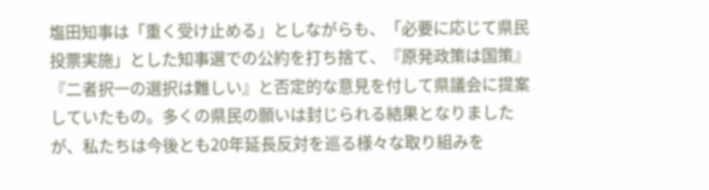塩田知事は「重く受け止める」としながらも、「必要に応じて県民投票実施」とした知事選での公約を打ち捨て、『原発政策は国策』『二者択一の選択は難しい』と否定的な意見を付して県議会に提案していたもの。多くの県民の願いは封じられる結果となりましたが、私たちは今後とも20年延長反対を巡る様々な取り組みを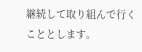継続して取り組んで行くこととします。